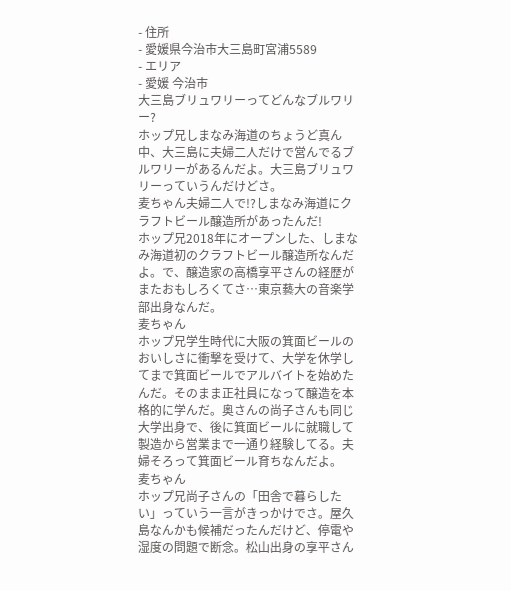- 住所
- 愛媛県今治市大三島町宮浦5589
- エリア
- 愛媛 今治市
大三島ブリュワリーってどんなブルワリー?
ホップ兄しまなみ海道のちょうど真ん中、大三島に夫婦二人だけで営んでるブルワリーがあるんだよ。大三島ブリュワリーっていうんだけどさ。
麦ちゃん夫婦二人で!?しまなみ海道にクラフトビール醸造所があったんだ!
ホップ兄2018年にオープンした、しまなみ海道初のクラフトビール醸造所なんだよ。で、醸造家の高橋享平さんの経歴がまたおもしろくてさ…東京藝大の音楽学部出身なんだ。
麦ちゃん
ホップ兄学生時代に大阪の箕面ビールのおいしさに衝撃を受けて、大学を休学してまで箕面ビールでアルバイトを始めたんだ。そのまま正社員になって醸造を本格的に学んだ。奥さんの尚子さんも同じ大学出身で、後に箕面ビールに就職して製造から営業まで一通り経験してる。夫婦そろって箕面ビール育ちなんだよ。
麦ちゃん
ホップ兄尚子さんの「田舎で暮らしたい」っていう一言がきっかけでさ。屋久島なんかも候補だったんだけど、停電や湿度の問題で断念。松山出身の享平さん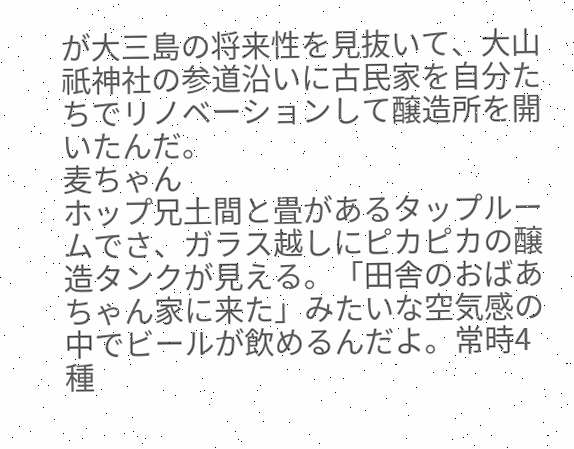が大三島の将来性を見抜いて、大山祇神社の参道沿いに古民家を自分たちでリノベーションして醸造所を開いたんだ。
麦ちゃん
ホップ兄土間と畳があるタップルームでさ、ガラス越しにピカピカの醸造タンクが見える。「田舎のおばあちゃん家に来た」みたいな空気感の中でビールが飲めるんだよ。常時4種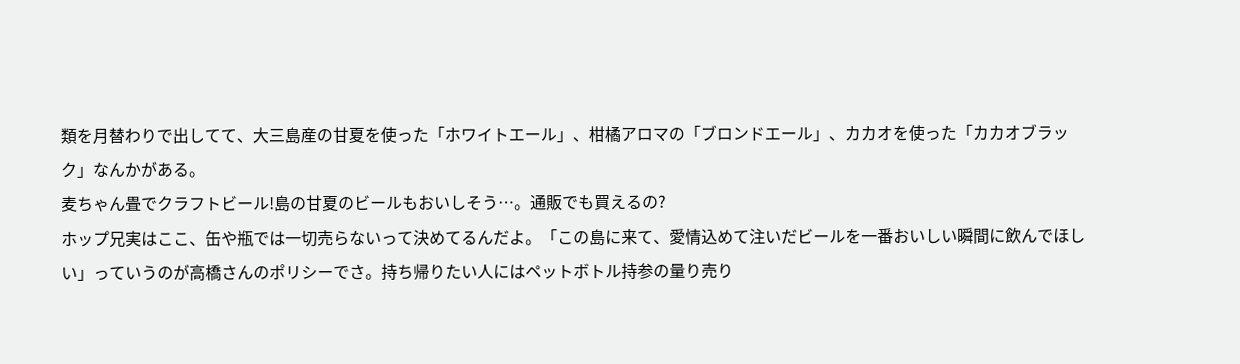類を月替わりで出してて、大三島産の甘夏を使った「ホワイトエール」、柑橘アロマの「ブロンドエール」、カカオを使った「カカオブラック」なんかがある。
麦ちゃん畳でクラフトビール!島の甘夏のビールもおいしそう…。通販でも買えるの?
ホップ兄実はここ、缶や瓶では一切売らないって決めてるんだよ。「この島に来て、愛情込めて注いだビールを一番おいしい瞬間に飲んでほしい」っていうのが高橋さんのポリシーでさ。持ち帰りたい人にはペットボトル持参の量り売り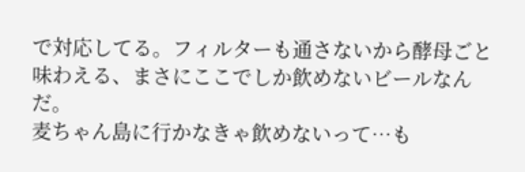で対応してる。フィルターも通さないから酵母ごと味わえる、まさにここでしか飲めないビールなんだ。
麦ちゃん島に行かなきゃ飲めないって…も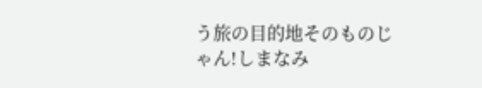う旅の目的地そのものじゃん!しまなみ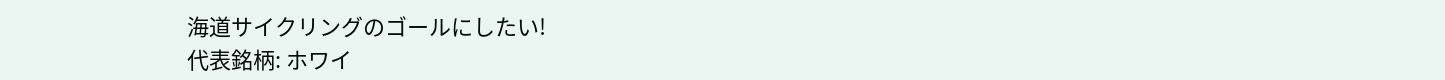海道サイクリングのゴールにしたい!
代表銘柄: ホワイ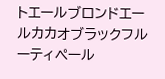トエールブロンドエールカカオブラックフルーティペール